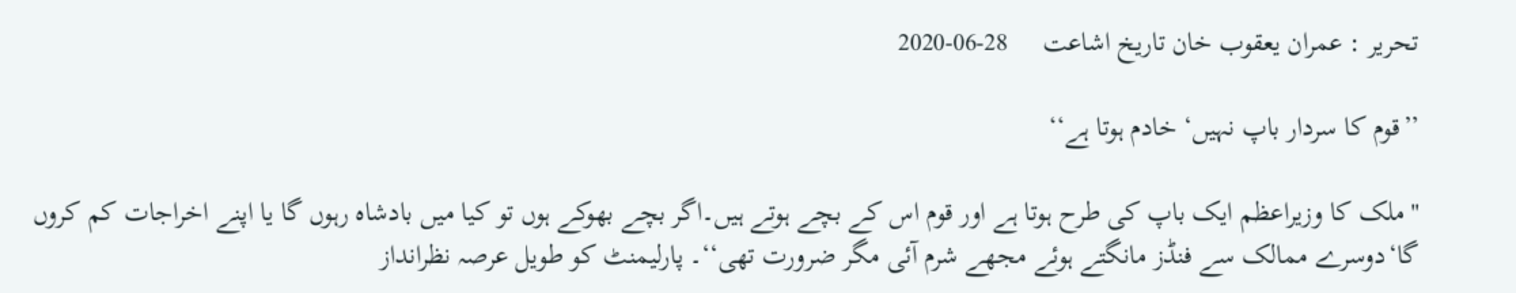تحریر : عمران یعقوب خان تاریخ اشاعت     28-06-2020

’’قوم کا سردار باپ نہیں‘ خادم ہوتا ہے‘‘

''ملک کا وزیراعظم ایک باپ کی طرح ہوتا ہے اور قوم اس کے بچے ہوتے ہیں۔اگر بچے بھوکے ہوں تو کیا میں بادشاہ رہوں گا یا اپنے اخراجات کم کروں گا‘دوسرے ممالک سے فنڈز مانگتے ہوئے مجھے شرم آئی مگر ضرورت تھی‘‘۔ پارلیمنٹ کو طویل عرصہ نظرانداز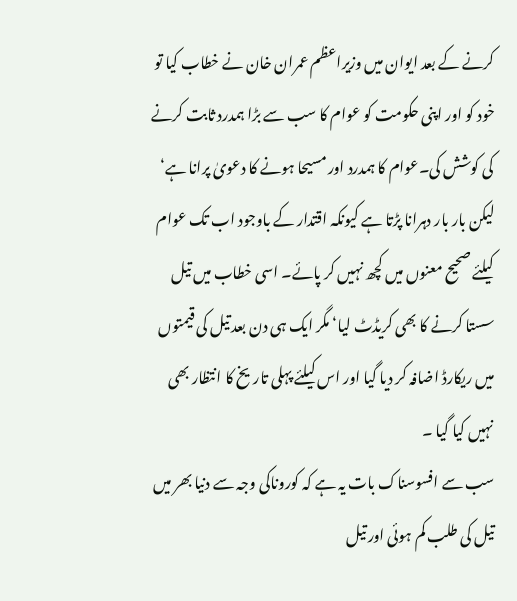کرنے کے بعد ایوان میں وزیراعظم عمران خان نے خطاب کیا تو خود کو اور اپنی حکومت کو عوام کا سب سے بڑا ہمدرد ثابت کرنے کی کوشش کی۔عوام کا ہمدرد اور مسیحا ہونے کا دعویٰ پرانا ہے‘ لیکن بار بار دہرانا پڑتا ہے کیونکہ اقتدار کے باوجود اب تک عوام کیلئے صحیح معنوں میں کچھ نہیں کر پائے۔ اسی خطاب میں تیل سستا کرنے کا بھی کریڈٹ لیا‘ مگر ایک ہی دن بعد تیل کی قیمتوں میں ریکارڈ اضافہ کر دیا گیا اور اس کیلئے پہلی تاریخ کا انتظار بھی نہیں کیا گیا ۔
سب سے افسوسناک بات یہ ہے کہ کوروناکی وجہ سے دنیا بھر میں تیل کی طلب کم ہوئی اور تیل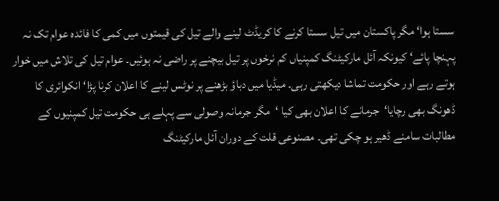سستا ہوا‘ مگر پاکستان میں تیل سستا کرنے کا کریڈٹ لینے والے تیل کی قیمتوں میں کمی کا فائدہ عوام تک نہ پہنچا پائے‘ کیونکہ آئل مارکیٹنگ کمپنیاں کم نرخوں پر تیل بیچنے پر راضی نہ ہوئیں۔ عوام تیل کی تلاش میں خوار ہوتے رہے اور حکومت تماشا دیکھتی رہی۔ میڈیا میں دباؤ بڑھنے پر نوٹس لینے کا اعلان کرنا پڑا‘ انکوائری کا ڈھونگ بھی رچایا‘جرمانے کا اعلان بھی کیا ‘مگر جرمانہ وصولی سے پہلے ہی حکومت تیل کمپنیوں کے مطالبات سامنے ڈھیر ہو چکی تھی۔ مصنوعی قلت کے دوران آئل مارکیٹنگ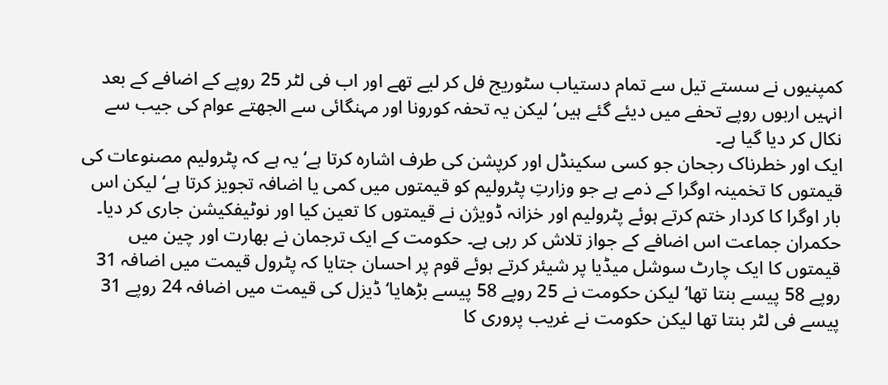کمپنیوں نے سستے تیل سے تمام دستیاب سٹوریج فل کر لیے تھے اور اب فی لٹر 25 روپے کے اضافے کے بعد انہیں اربوں روپے تحفے میں دیئے گئے ہیں‘ لیکن یہ تحفہ کورونا اور مہنگائی سے الجھتے عوام کی جیب سے نکال کر دیا گیا ہے۔
ایک اور خطرناک رجحان جو کسی سکینڈل اور کرپشن کی طرف اشارہ کرتا ہے‘ یہ ہے کہ پٹرولیم مصنوعات کی قیمتوں کا تخمینہ اوگرا کے ذمے ہے جو وزارتِ پٹرولیم کو قیمتوں میں کمی یا اضافہ تجویز کرتا ہے‘ لیکن اس بار اوگرا کا کردار ختم کرتے ہوئے پٹرولیم اور خزانہ ڈویژن نے قیمتوں کا تعین کیا اور نوٹیفکیشن جاری کر دیا۔ حکمران جماعت اس اضافے کے جواز تلاش کر رہی ہے۔ حکومت کے ایک ترجمان نے بھارت اور چین میں قیمتوں کا ایک چارٹ سوشل میڈیا پر شیئر کرتے ہوئے قوم پر احسان جتایا کہ پٹرول قیمت میں اضافہ 31 روپے 58 پیسے بنتا تھا‘ لیکن حکومت نے 25 روپے 58 پیسے بڑھایا‘ ڈیزل کی قیمت میں اضافہ 24 روپے 31 پیسے فی لٹر بنتا تھا لیکن حکومت نے غریب پروری کا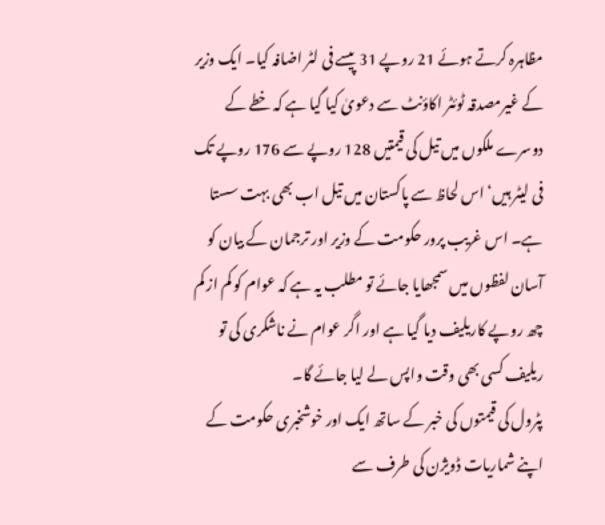مظاہرہ کرتے ہوئے 21 روپے 31 پیسے فی لٹر اضافہ کیا۔ ایک وزیر کے غیرمصدقہ ٹوئٹر اکاؤنٹ سے دعویٰ کیا گیا ہے کہ خطے کے دوسرے ملکوں میں تیل کی قیمتیں 128 روپے سے 176 روپے تک فی لیٹر ہیں‘ اس لحاظ سے پاکستان میں تیل اب بھی بہت سستا ہے۔ اس غریب پرور حکومت کے وزیر اور ترجمان کے بیان کو آسان لفظوں میں سمجھایا جائے تو مطلب یہ ہے کہ عوام کو کم از کم چھ روپے کاریلیف دیا گیا ہے اور اگر عوام نے ناشکری کی تو ریلیف کسی بھی وقت واپس لے لیا جائے گا۔
پٹرول کی قیمتوں کی خبر کے ساتھ ایک اور خوشخبری حکومت کے اپنے شماریات ڈویژن کی طرف سے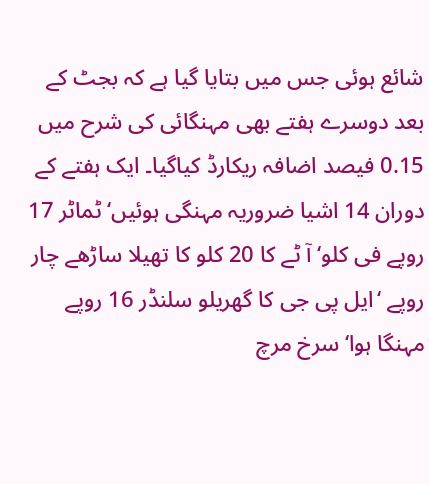شائع ہوئی جس میں بتایا گیا ہے کہ بجٹ کے بعد دوسرے ہفتے بھی مہنگائی کی شرح میں 0.15 فیصد اضافہ ریکارڈ کیاگیا۔ ایک ہفتے کے دوران 14 اشیا ضروریہ مہنگی ہوئیں‘ ٹماٹر 17 روپے فی کلو‘ آ ٹے کا 20 کلو کا تھیلا ساڑھے چار روپے ‘ایل پی جی کا گھریلو سلنڈر 16 روپے مہنگا ہوا‘ سرخ مرچ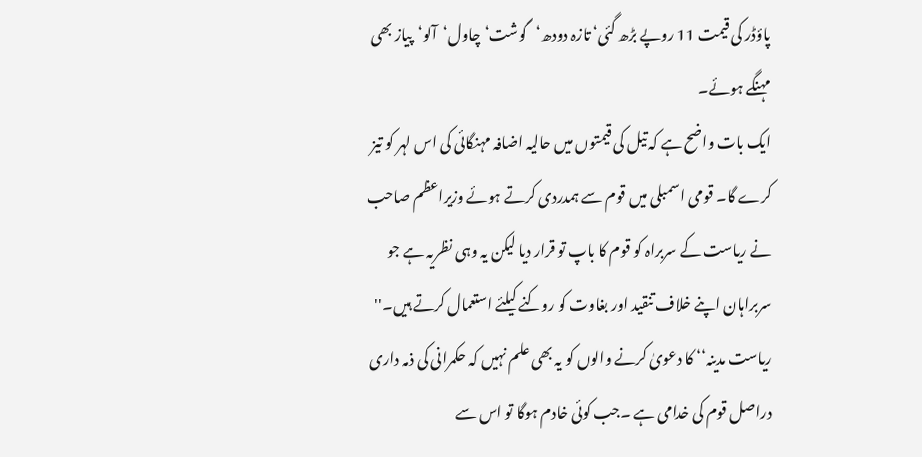پاؤڈر کی قیمت 11 روپے بڑھ گئی‘ تازہ دودھ‘گوشت‘چاول‘آلو‘پیاز بھی مہنگے ہوئے۔
ایک بات واضح ہے کہ تیل کی قیمتوں میں حالیہ اضافہ مہنگائی کی اس لہر کو تیز کرے گا۔ قومی اسمبلی میں قوم سے ہمدردی کرتے ہوئے وزیراعظم صاحب نے ریاست کے سربراہ کو قوم کا باپ تو قرار دیا لیکن یہ وہی نظریہ ہے جو سربراہان اپنے خلاف تنقید اور بغاوت کو روکنے کیلئے استعمال کرتے ہیں۔'' ریاست مدینہ‘‘ کا دعویٰ کرنے والوں کو یہ بھی علم نہیں کہ حکمرانی کی ذمہ داری دراصل قوم کی خدامی ہے ۔جب کوئی خادم ہوگا تو اس سے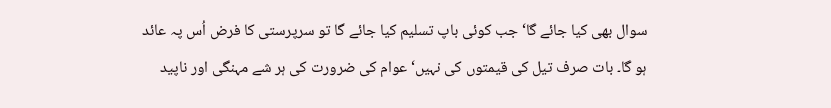سوال بھی کیا جائے گا‘ جب کوئی باپ تسلیم کیا جائے گا تو سرپرستی کا فرض اُس پہ عائد ہو گا۔ بات صرف تیل کی قیمتوں کی نہیں‘ عوام کی ضرورت کی ہر شے مہنگی اور ناپید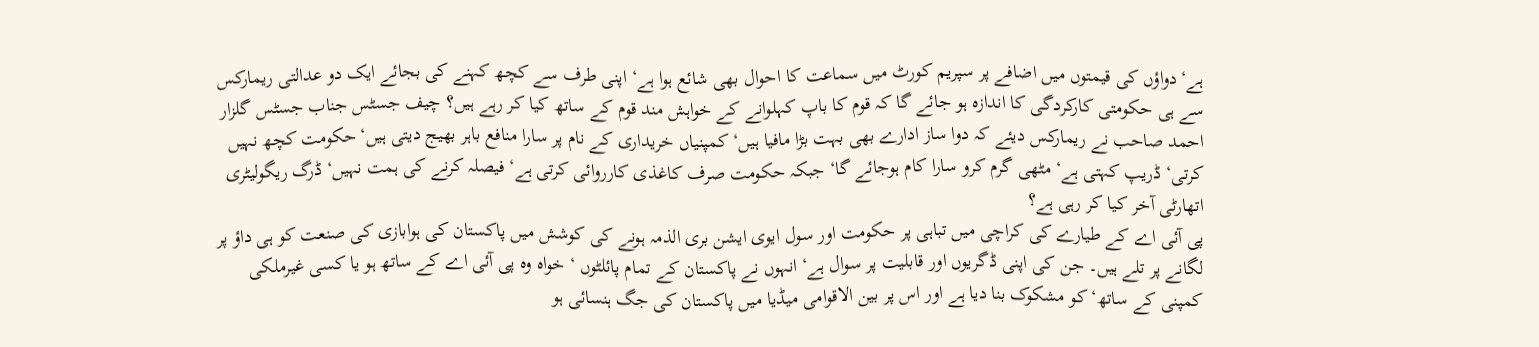ہے‘دواؤں کی قیمتوں میں اضافے پر سپریم کورٹ میں سماعت کا احوال بھی شائع ہوا ہے‘ اپنی طرف سے کچھ کہنے کی بجائے ایک دو عدالتی ریمارکس سے ہی حکومتی کارکردگی کا اندازہ ہو جائے گا کہ قوم کا باپ کہلوانے کے خواہش مند قوم کے ساتھ کیا کر رہے ہیں؟ چیف جسٹس جناب جسٹس گلزار احمد صاحب نے ریمارکس دیئے کہ دوا ساز ادارے بھی بہت بڑا مافیا ہیں‘ کمپنیاں خریداری کے نام پر سارا منافع باہر بھیج دیتی ہیں‘حکومت کچھ نہیں کرتی‘ ڈریپ کہتی ہے‘ مٹھی گرم کرو سارا کام ہوجائے گا‘ جبکہ حکومت صرف کاغذی کارروائی کرتی ہے‘ فیصلہ کرنے کی ہمت نہیں‘ ڈرگ ریگولیٹری اتھارٹی آخر کیا کر رہی ہے؟
پی آئی اے کے طیارے کی کراچی میں تباہی پر حکومت اور سول ایوی ایشن بری الذمہ ہونے کی کوشش میں پاکستان کی ہوابازی کی صنعت کو ہی داؤ پر لگانے پر تلے ہیں۔ جن کی اپنی ڈگریوں اور قابلیت پر سوال ہے‘ انہوں نے پاکستان کے تمام پائلٹوں ‘ خواہ وہ پی آئی اے کے ساتھ ہو یا کسی غیرملکی کمپنی کے ساتھ‘کو مشکوک بنا دیا ہے اور اس پر بین الاقوامی میڈیا میں پاکستان کی جگ ہنسائی ہو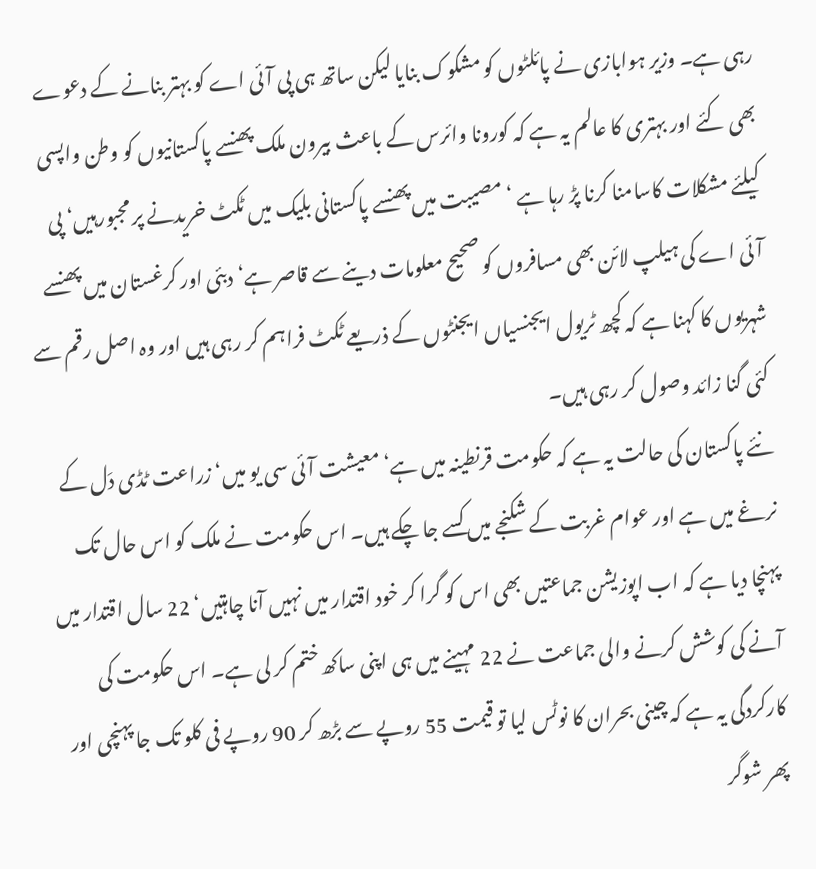رہی ہے۔ وزیر ہوابازی نے پائلٹوں کو مشکوک بنایا لیکن ساتھ ہی پی آئی اے کو بہتر بنانے کے دعوے بھی کئے اور بہتری کا عالم یہ ہے کہ کورونا وائرس کے باعث بیرون ملک پھنسے پاکستانیوں کو وطن واپسی کیلئے مشکلات کاسامنا کرنا پڑ رہا ہے ‘مصیبت میں پھنسے پاکستانی بلیک میں ٹکٹ خریدنے پر مجبورہیں‘ پی آئی اے کی ہیلپ لائن بھی مسافروں کو صحیح معلومات دینے سے قاصر ہے‘ دبئی اور کرغستان میں پھنسے شہریوں کا کہنا ہے کہ کچھ ٹریول ایجنسیاں ایجنٹوں کے ذریعے ٹکٹ فراہم کر رہی ہیں اور وہ اصل رقم سے کئی گنا زائد وصول کر رہی ہیں۔
نئے پاکستان کی حالت یہ ہے کہ حکومت قرنطینہ میں ہے‘ معیشت آئی سی یو میں‘ زراعت ٹڈی دَل کے نرغے میں ہے اور عوام غربت کے شکنجے میں کسے جا چکے ہیں۔ اس حکومت نے ملک کو اس حال تک پہنچا دیا ہے کہ اب اپوزیشن جماعتیں بھی اس کو گرا کر خود اقتدار میں نہیں آنا چاہتیں‘ 22 سال اقتدار میں آنے کی کوشش کرنے والی جماعت نے 22 مہینے میں ہی اپنی ساکھ ختم کر لی ہے۔ اس حکومت کی کارکردگی یہ ہے کہ چینی بحران کا نوٹس لیا تو قیمت 55 روپے سے بڑھ کر 90 روپے فی کلو تک جا پہنچی اور پھر شوگر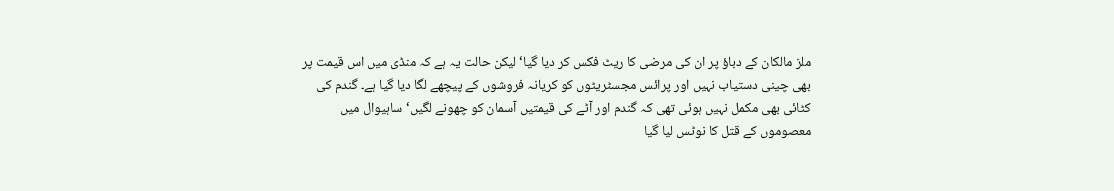ملز مالکان کے دباؤ پر ان کی مرضی کا ریٹ فکس کر دیا گیا‘ لیکن حالت یہ ہے کہ منڈی میں اس قیمت پر بھی چینی دستیاب نہیں اور پرائس مجسٹریٹوں کو کریانہ فروشوں کے پیچھے لگا دیا گیا ہے۔ گندم کی کٹائی بھی مکمل نہیں ہوئی تھی کہ گندم اور آٹے کی قیمتیں آسمان کو چھونے لگیں‘ ساہیوال میں معصوموں کے قتل کا نوٹس لیا گیا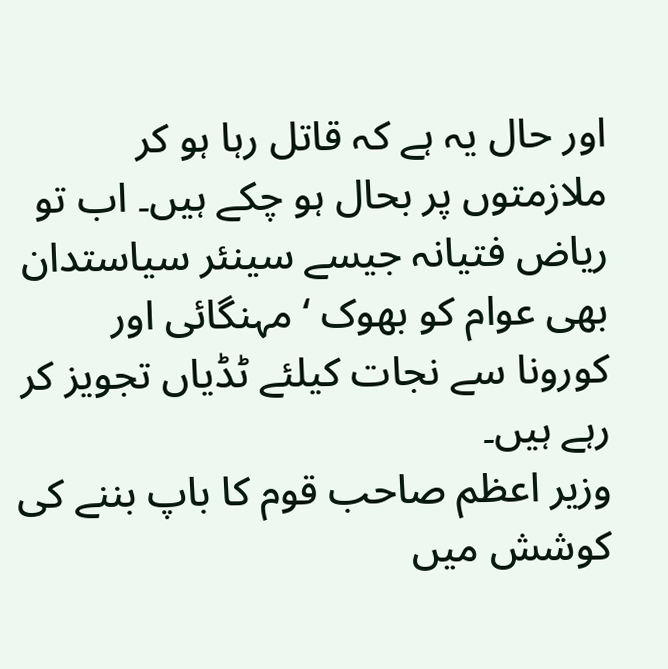اور حال یہ ہے کہ قاتل رہا ہو کر ملازمتوں پر بحال ہو چکے ہیں۔ اب تو ریاض فتیانہ جیسے سینئر سیاستدان بھی عوام کو بھوک ‘ مہنگائی اور کورونا سے نجات کیلئے ٹڈیاں تجویز کر رہے ہیں۔
وزیر اعظم صاحب قوم کا باپ بننے کی کوشش میں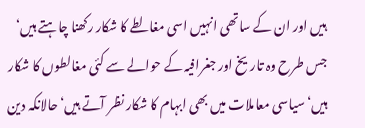ہیں اور ان کے ساتھی انہیں اسی مغالطے کا شکار رکھنا چاہتے ہیں‘ جس طرح وہ تاریخ اور جغرافیہ کے حوالے سے کئی مغالطوں کا شکار ہیں‘ سیاسی معاملات میں بھی ابہام کا شکار نظر آتے ہیں‘حالانکہ دین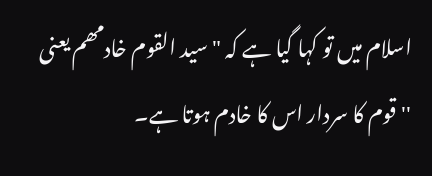اسلام میں تو کہا گیا ہے کہ "سید القوم خادمھم یعنی ''قوم کا سردار اس کا خادم ہوتا ہے۔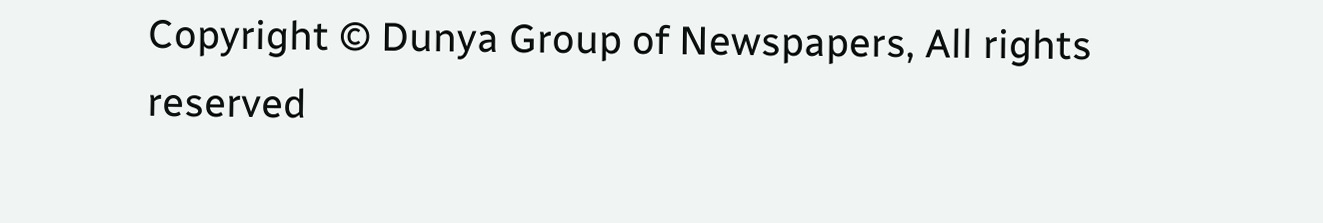Copyright © Dunya Group of Newspapers, All rights reserved